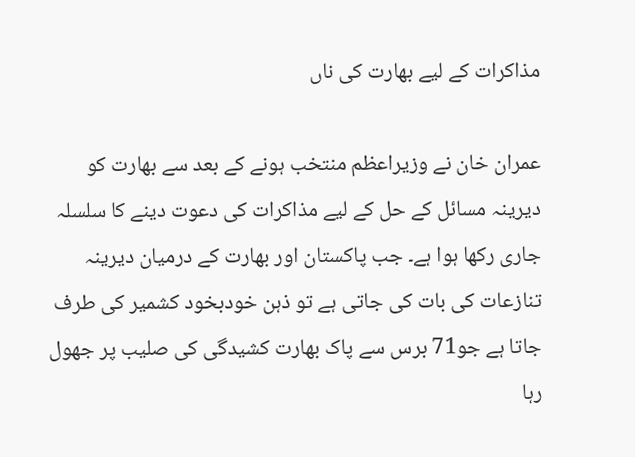مذاکرات کے لیے بھارت کی ناں

عمران خان نے وزیراعظم منتخب ہونے کے بعد سے بھارت کو دیرینہ مسائل کے حل کے لیے مذاکرات کی دعوت دینے کا سلسلہ جاری رکھا ہوا ہے۔ جب پاکستان اور بھارت کے درمیان دیرینہ تنازعات کی بات کی جاتی ہے تو ذہن خودبخود کشمیر کی طرف جاتا ہے جو71 برس سے پاک بھارت کشیدگی کی صلیب پر جھول رہا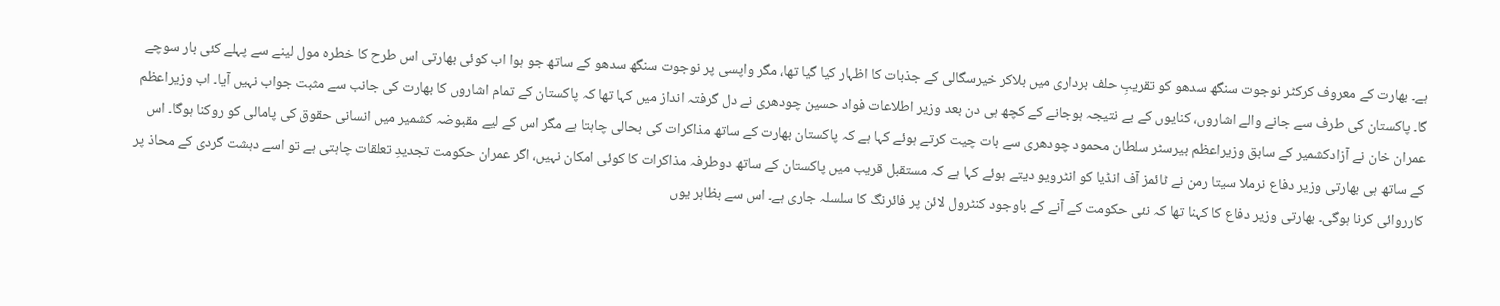ہے۔ بھارت کے معروف کرکٹر نوجوت سنگھ سدھو کو تقریبِ حلف برداری میں بلاکر خیرسگالی کے جذبات کا اظہار کیا گیا تھا، مگر واپسی پر نوجوت سنگھ سدھو کے ساتھ جو ہوا اب کوئی بھارتی اس طرح کا خطرہ مول لینے سے پہلے کئی بار سوچے گا۔ پاکستان کی طرف سے جانے والے اشاروں، کنایوں کے بے نتیجہ ہوجانے کے کچھ ہی دن بعد وزیر اطلاعات فواد حسین چودھری نے دل گرفتہ انداز میں کہا تھا کہ پاکستان کے تمام اشاروں کا بھارت کی جانب سے مثبت جواب نہیں آیا۔ اب وزیراعظم عمران خان نے آزادکشمیر کے سابق وزیراعظم بیرسٹر سلطان محمود چودھری سے بات چیت کرتے ہوئے کہا ہے کہ پاکستان بھارت کے ساتھ مذاکرات کی بحالی چاہتا ہے مگر اس کے لیے مقبوضہ کشمیر میں انسانی حقوق کی پامالی کو روکنا ہوگا۔ اس کے ساتھ ہی بھارتی وزیر دفاع نرملا سیتا رمن نے ٹائمز آف انڈیا کو انٹرویو دیتے ہوئے کہا ہے کہ مستقبل قریب میں پاکستان کے ساتھ دوطرفہ مذاکرات کا کوئی امکان نہیں، اگر عمران حکومت تجدیدِ تعلقات چاہتی ہے تو اسے دہشت گردی کے محاذ پر کارروائی کرنا ہوگی۔ بھارتی وزیر دفاع کا کہنا تھا کہ نئی حکومت کے آنے کے باوجود کنٹرول لائن پر فائرنگ کا سلسلہ جاری ہے۔ اس سے بظاہر یوں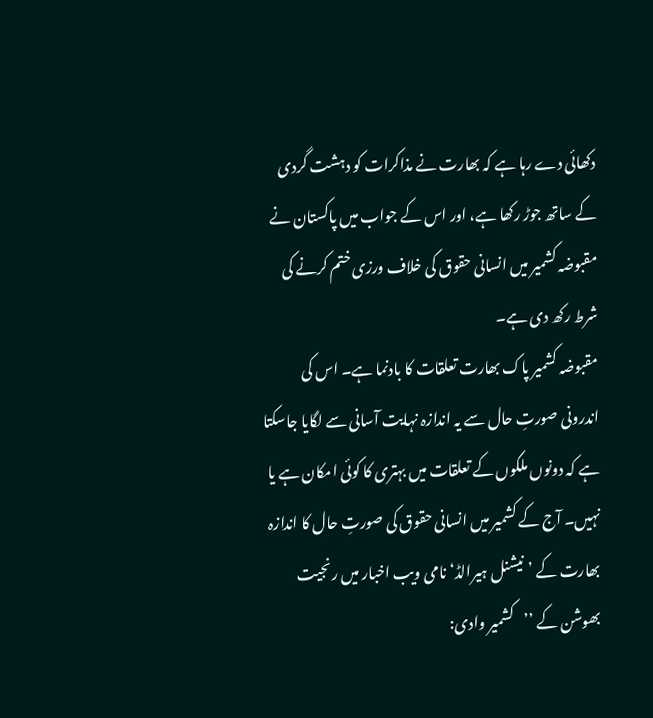دکھائی دے رہا ہے کہ بھارت نے مذاکرات کو دہشت گردی کے ساتھ جوڑ رکھا ہے، اور اس کے جواب میں پاکستان نے مقبوضہ کشمیر میں انسانی حقوق کی خلاف ورزی ختم کرنے کی شرط رکھ دی ہے۔
مقبوضہ کشمیر پاک بھارت تعلقات کا بادنما ہے۔ اس کی اندرونی صورتِ حال سے یہ اندازہ نہایت آسانی سے لگایا جاسکتا ہے کہ دونوں ملکوں کے تعلقات میں بہتری کا کوئی امکان ہے یا نہیں۔ آج کے کشمیر میں انسانی حقوق کی صورتِ حال کا اندازہ بھارت کے ’نیشنل ہیرالڈ‘ نامی ویب اخبار میں رنجیت بھوشن کے ’’کشمیر وادی: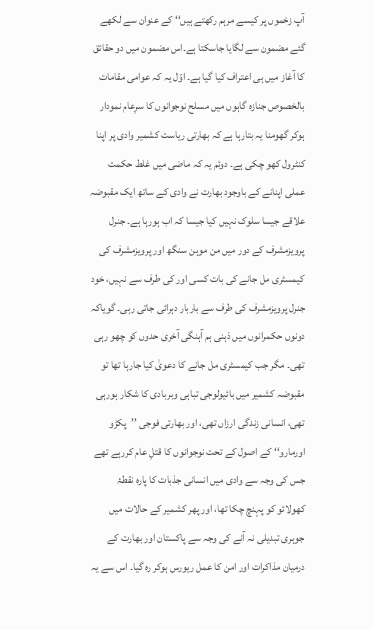آپ زخموں پر کیسے مرہم رکھتے ہیں‘‘ کے عنوان سے لکھے گئے مضمون سے لگایا جاسکتا ہے۔اس مضمون میں دو حقائق کا آغاز میں ہی اعتراف کیا گیا ہے۔ اوّل یہ کہ عوامی مقامات بالخصوص جنازہ گاہوں میں مسلح نوجوانوں کا سرِعام نمودار ہوکر گھومنا یہ بتارہا ہے کہ بھارتی ریاست کشمیر وادی پر اپنا کنٹرول کھو چکی ہے۔ دوئم یہ کہ ماضی میں غلط حکمت عملی اپنانے کے باوجود بھارت نے وادی کے ساتھ ایک مقبوضہ علاقے جیسا سلوک نہیں کیا جیسا کہ اب ہورہا ہے۔ جنرل پرویزمشرف کے دور میں من موہن سنگھ اور پرویزمشرف کی کیمسٹری مل جانے کی بات کسی اور کی طرف سے نہیں، خود جنرل پرویزمشرف کی طرف سے باربار دہرائی جاتی رہی۔ گویاکہ دونوں حکمرانوں میں ذہنی ہم آہنگی آخری حدوں کو چھو رہی تھی۔ مگر جب کیمسٹری مل جانے کا دعویٰ کیا جارہا تھا تو مقبوضہ کشمیر میں بائیولوجی تباہی وبربادی کا شکار ہورہی تھی، انسانی زندگی ارزاں تھی، اور بھارتی فوجی ’’پکڑو اورمارو‘‘ کے اصول کے تحت نوجوانوں کا قتلِ عام کررہے تھے جس کی وجہ سے وادی میں انسانی جذبات کا پارہ نقطۂ کھولائو کو پہنچ چکا تھا، اور پھر کشمیر کے حالات میں جوہری تبدیلی نہ آنے کی وجہ سے پاکستان اور بھارت کے درمیان مذاکرات اور امن کا عمل ریورس ہوکر رہ گیا۔ اس سے یہ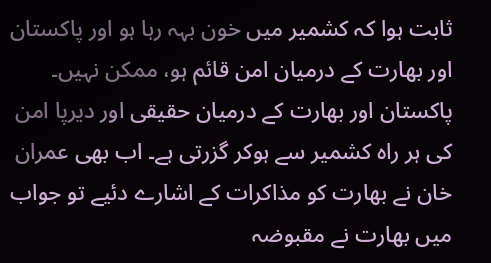ثابت ہوا کہ کشمیر میں خون بہہ رہا ہو اور پاکستان اور بھارت کے درمیان امن قائم ہو، ممکن نہیں۔ پاکستان اور بھارت کے درمیان حقیقی اور دیرپا امن کی ہر راہ کشمیر سے ہوکر گزرتی ہے۔ اب بھی عمران خان نے بھارت کو مذاکرات کے اشارے دئیے تو جواب میں بھارت نے مقبوضہ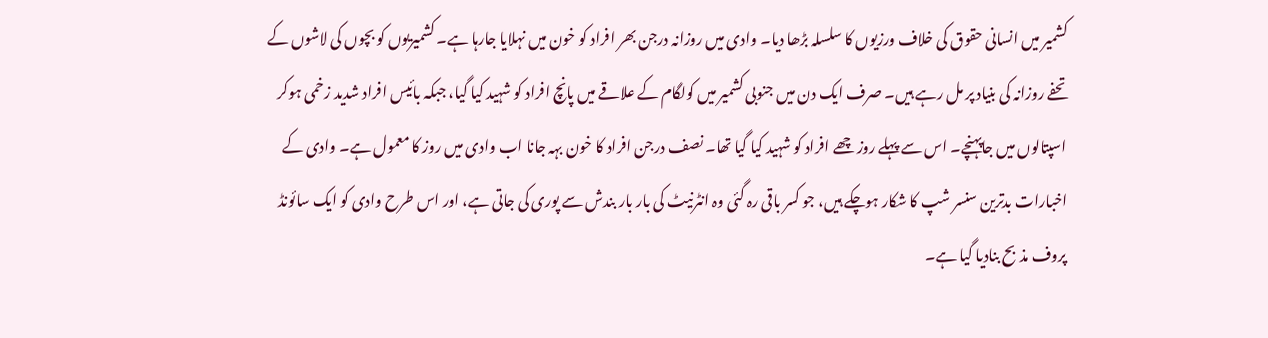کشمیر میں انسانی حقوق کی خلاف ورزیوں کا سلسلہ بڑھا دیا۔ وادی میں روزانہ درجن بھر افراد کو خون میں نہلایا جارہا ہے۔ کشمیریوں کو بچوں کی لاشوں کے تحفے روزانہ کی بنیاد پر مل رہے ہیں۔ صرف ایک دن میں جنوبی کشمیر میں کولگام کے علاقے میں پانچ افراد کو شہید کیا گیا، جبکہ بائیس افراد شدید زخمی ہوکر اسپتالوں میں جاپہنچے۔ اس سے پہلے روز چھے افراد کو شہید کیا گیا تھا۔ نصف درجن افراد کا خون بہہ جانا اب وادی میں روز کا معمول ہے۔ وادی کے اخبارات بدترین سنسر شپ کا شکار ہوچکے ہیں، جو کسر باقی رہ گئی وہ انٹرنیٹ کی بار بار بندش سے پوری کی جاتی ہے، اور اس طرح وادی کو ایک سائونڈ پروف مذبح بنادیا گیا ہے۔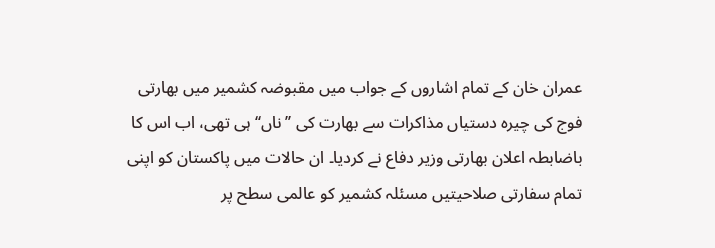عمران خان کے تمام اشاروں کے جواب میں مقبوضہ کشمیر میں بھارتی فوج کی چیرہ دستیاں مذاکرات سے بھارت کی ’’ناں‘‘ ہی تھی، اب اس کا باضابطہ اعلان بھارتی وزیر دفاع نے کردیا۔ ان حالات میں پاکستان کو اپنی تمام سفارتی صلاحیتیں مسئلہ کشمیر کو عالمی سطح پر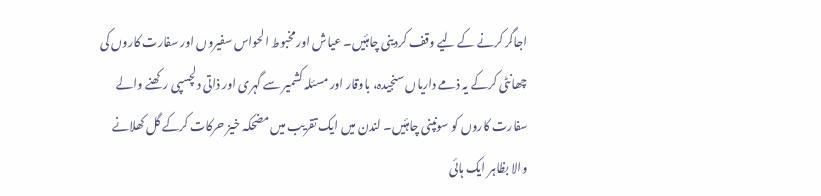اجاگر کرنے کے لیے وقف کردینی چاہئیں۔ عیاش اور مخبوط الحواس سفیروں اور سفارت کاروں کی چھانٹی کرکے یہ ذمے داریاں سنجیدہ، باوقار اور مسئلہ کشمیر سے گہری اور ذاتی دلچسپی رکھنے والے سفارت کاروں کو سونپنی چاہئیں۔ لندن میں ایک تقریب میں مضحکہ خیز حرکات کرکے گل کھلانے والا بظاہر ایک ہائی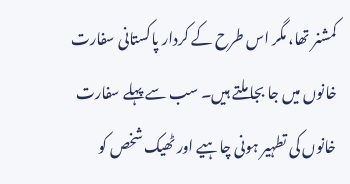کمشنر تھا، مگر اس طرح کے کردار پاکستانی سفارت خانوں میں جا بجا ملتے ہیں۔ سب سے پہلے سفارت خانوں کی تطہیر ہونی چاہیے اور ٹھیک شخص کو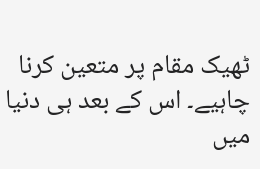ٹھیک مقام پر متعین کرنا چاہیے۔ اس کے بعد ہی دنیا میں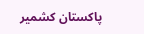پاکستان کشمیر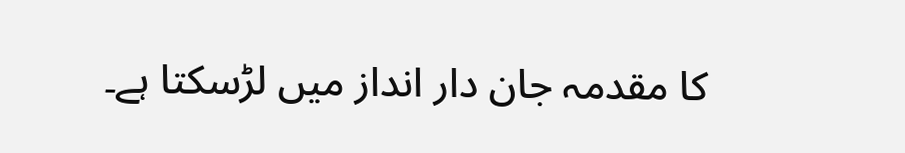کا مقدمہ جان دار انداز میں لڑسکتا ہے۔